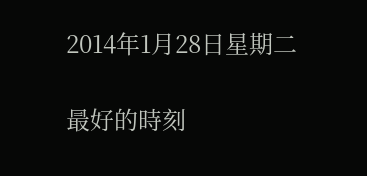2014年1月28日星期二

最好的時刻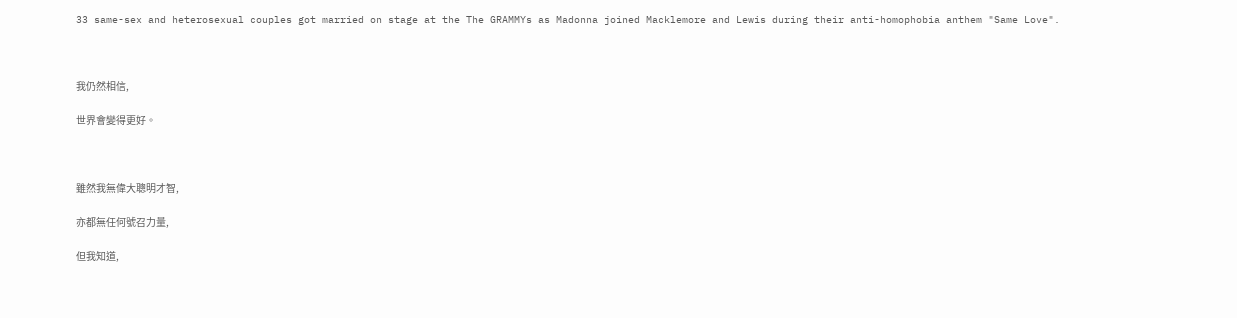33 same-sex and heterosexual couples got married on stage at the The GRAMMYs as Madonna joined Macklemore and Lewis during their anti-homophobia anthem "Same Love".



我仍然相信,

世界會變得更好。



雖然我無偉大聰明才智,

亦都無任何號召力量,

但我知道,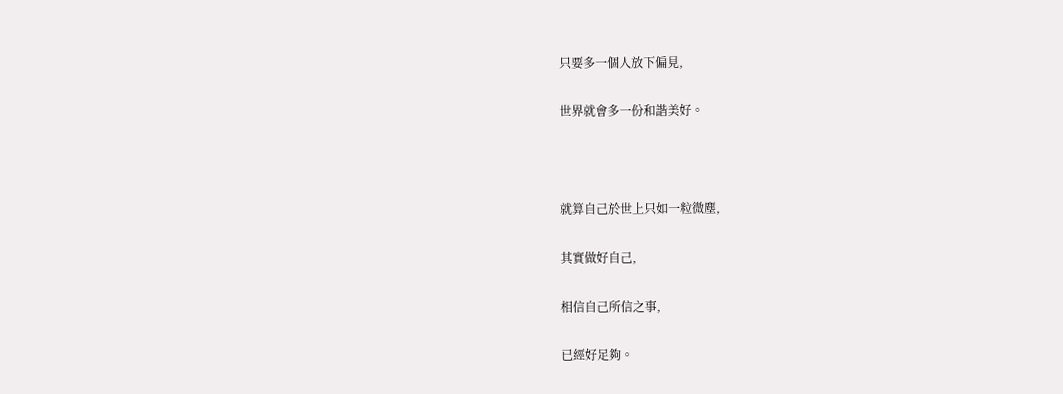只要多一個人放下偏見,

世界就會多一份和諧美好。



就算自己於世上只如一粒微塵,

其實做好自己,

相信自己所信之事,

已經好足夠。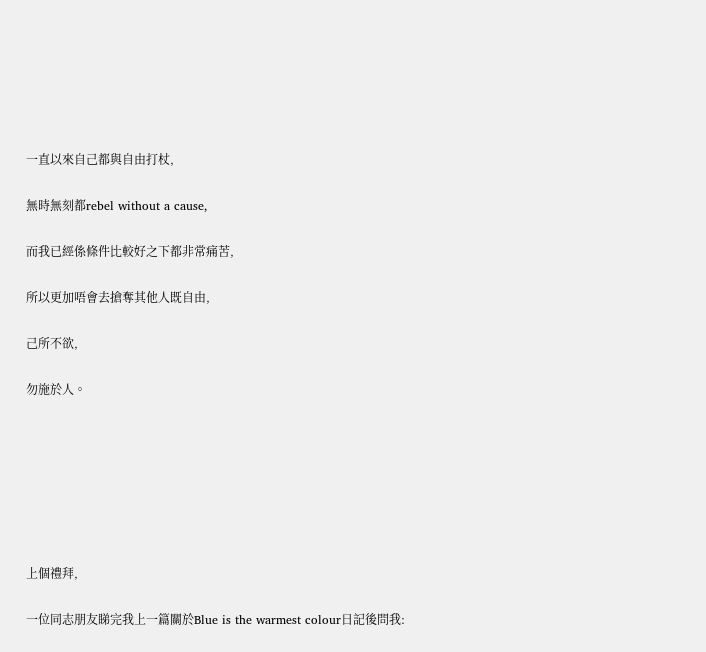一直以來自己都與自由打杖,

無時無刻都rebel without a cause,

而我已經係條件比較好之下都非常痛苦,

所以更加唔會去搶奪其他人既自由,

己所不欲,

勿施於人。







上個禮拜,

一位同志朋友睇完我上一篇關於Blue is the warmest colour日記後問我: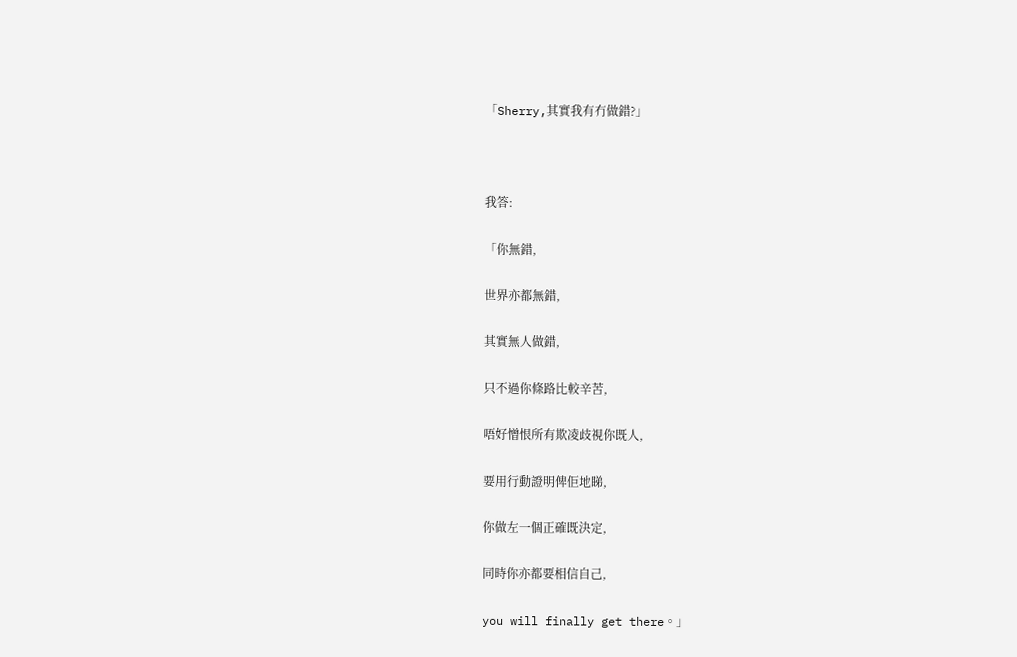「Sherry,其實我有冇做錯?」



我答:

「你無錯,

世界亦都無錯,

其實無人做錯,

只不過你條路比較辛苦,

唔好憎恨所有欺凌歧視你既人,

要用行動證明俾佢地睇,

你做左一個正確既決定,

同時你亦都要相信自己,

you will finally get there。」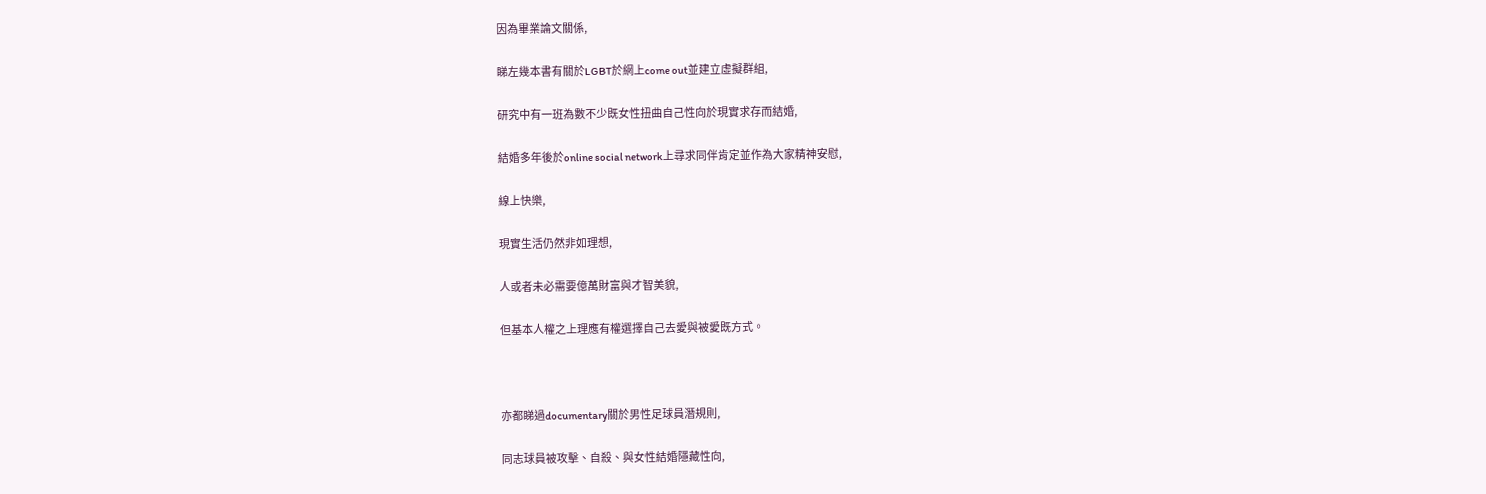因為畢業論文關係,

睇左幾本書有關於LGBT於網上come out並建立虛擬群組,

研究中有一班為數不少既女性扭曲自己性向於現實求存而結婚,

結婚多年後於online social network上尋求同伴肯定並作為大家精神安慰,

線上快樂,

現實生活仍然非如理想,

人或者未必需要億萬財富與才智美貌,

但基本人權之上理應有權選擇自己去愛與被愛既方式。



亦都睇過documentary關於男性足球員潛規則,

同志球員被攻擊、自殺、與女性結婚隱藏性向,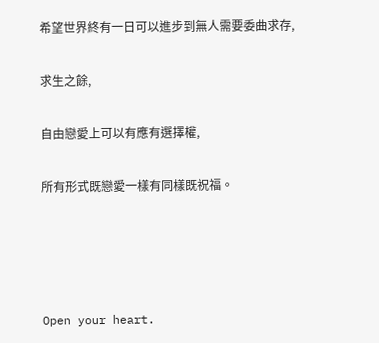希望世界終有一日可以進步到無人需要委曲求存,

求生之餘,

自由戀愛上可以有應有選擇權,

所有形式既戀愛一樣有同樣既祝福。




Open your heart.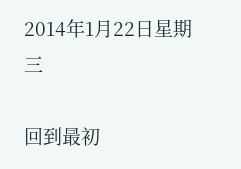2014年1月22日星期三

回到最初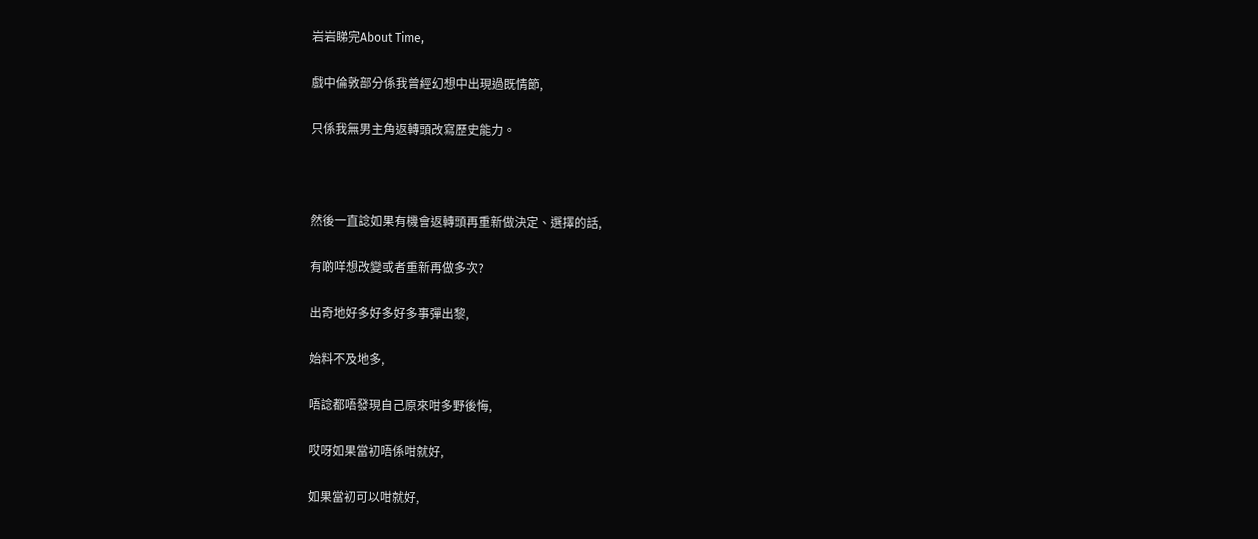岩岩睇完About Time,

戲中倫敦部分係我曾經幻想中出現過既情節,

只係我無男主角返轉頭改寫歷史能力。



然後一直諗如果有機會返轉頭再重新做決定、選擇的話,

有啲咩想改變或者重新再做多次?

出奇地好多好多好多事彈出黎,

始料不及地多,

唔諗都唔發現自己原來咁多野後悔,

哎呀如果當初唔係咁就好,

如果當初可以咁就好,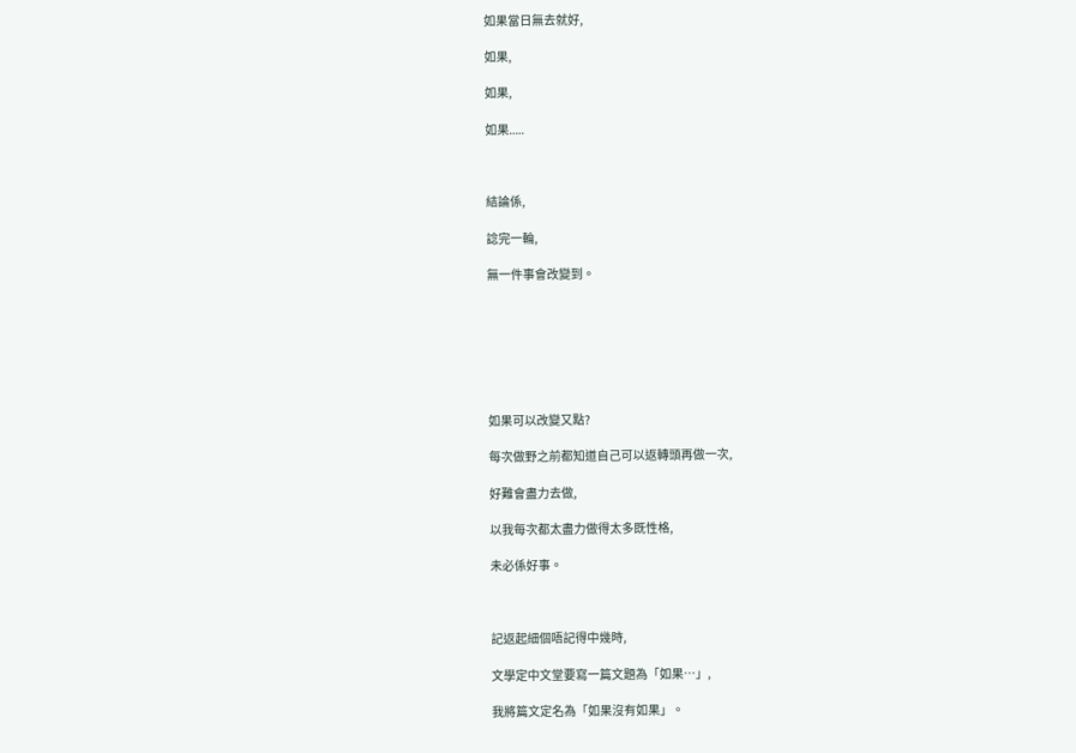如果當日無去就好,

如果,

如果,

如果.....



結論係,

諗完一輪,

無一件事會改變到。







如果可以改變又點?

每次做野之前都知道自己可以返轉頭再做一次,

好難會盡力去做,

以我每次都太盡力做得太多既性格,

未必係好事。



記返起細個唔記得中幾時,

文學定中文堂要寫一篇文題為「如果…」,

我將篇文定名為「如果沒有如果」。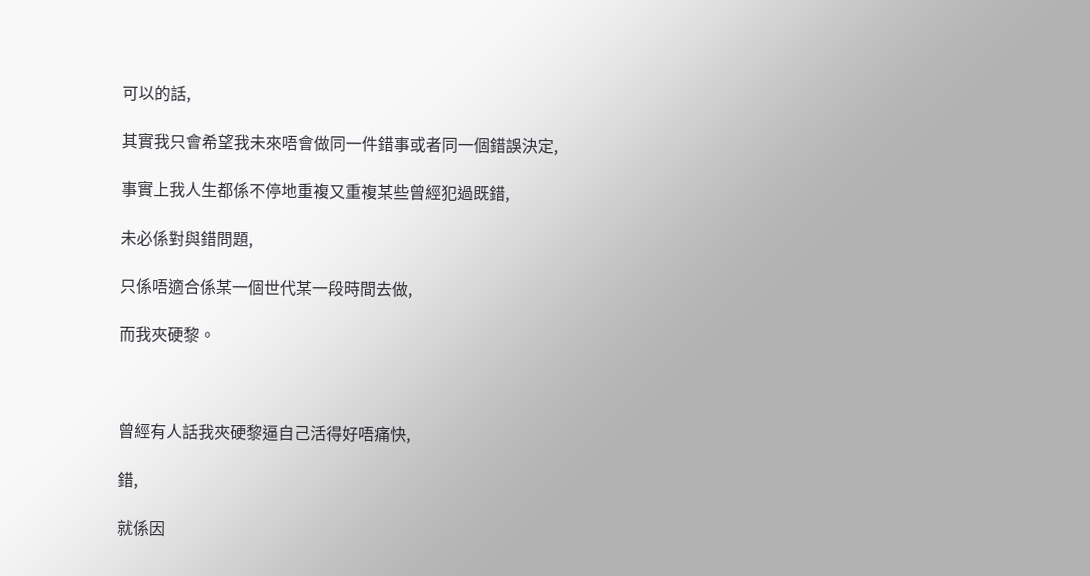可以的話,

其實我只會希望我未來唔會做同一件錯事或者同一個錯誤決定,

事實上我人生都係不停地重複又重複某些曾經犯過既錯,

未必係對與錯問題,

只係唔適合係某一個世代某一段時間去做,

而我夾硬黎。



曾經有人話我夾硬黎逼自己活得好唔痛快,

錯,

就係因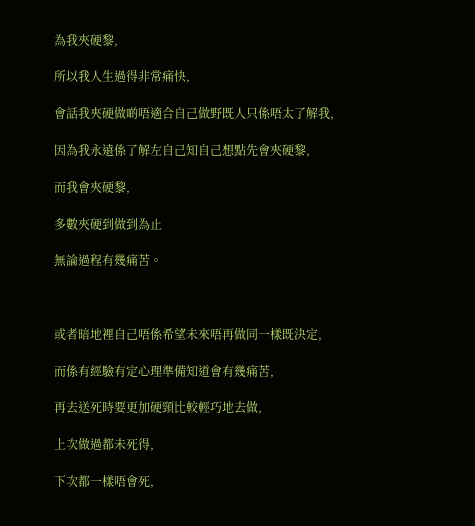為我夾硬黎,

所以我人生過得非常痛快,

會話我夾硬做啲唔適合自己做野既人只係唔太了解我,

因為我永遠係了解左自己知自己想點先會夾硬黎,

而我會夾硬黎,

多數夾硬到做到為止

無論過程有幾痛苦。



或者暗地裡自己唔係希望未來唔再做同一樣既決定,

而係有經驗有定心理準備知道會有幾痛苦,

再去送死時要更加硬頸比較輕巧地去做,

上次做過都未死得,

下次都一樣唔會死,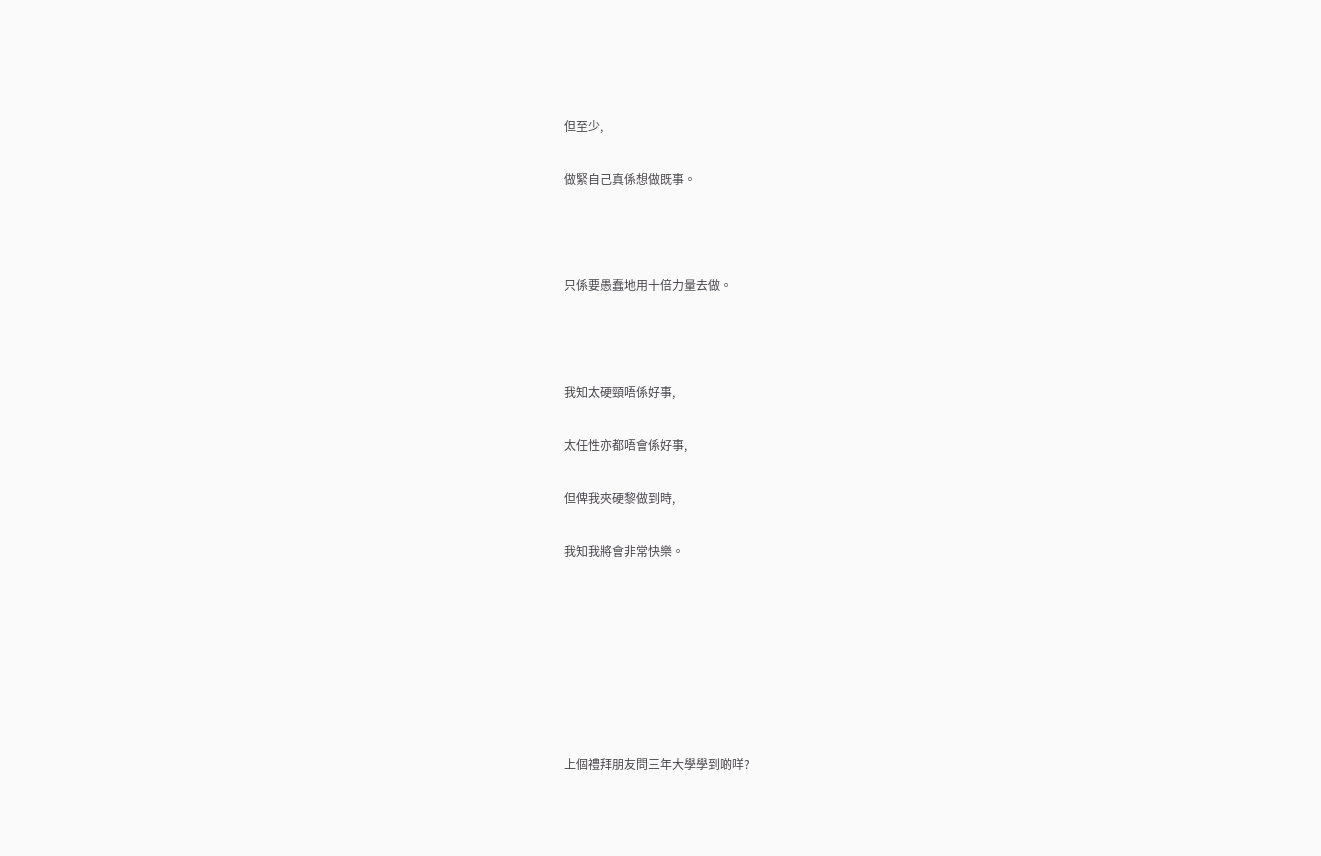但至少,

做緊自己真係想做既事。



只係要愚蠢地用十倍力量去做。



我知太硬頸唔係好事,

太任性亦都唔會係好事,

但俾我夾硬黎做到時,

我知我將會非常快樂。







上個禮拜朋友問三年大學學到啲咩?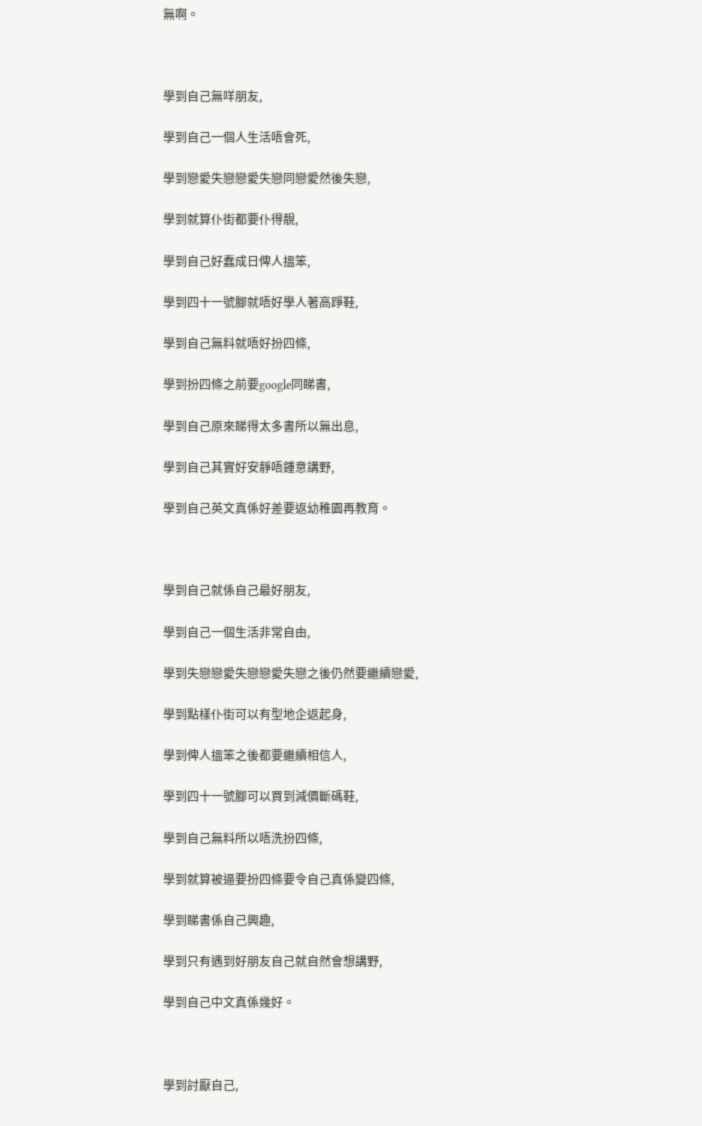無啊。



學到自己無咩朋友,

學到自己一個人生活唔會死,

學到戀愛失戀戀愛失戀同戀愛然後失戀,

學到就算仆街都要仆得靚,

學到自己好蠢成日俾人搵笨,

學到四十一號腳就唔好學人著高踭鞋,

學到自己無料就唔好扮四條,

學到扮四條之前要google同睇書,

學到自己原來睇得太多書所以無出息,

學到自己其實好安靜唔鍾意講野,

學到自己英文真係好差要返幼稚園再教育。



學到自己就係自己最好朋友,

學到自己一個生活非常自由,

學到失戀戀愛失戀戀愛失戀之後仍然要繼續戀愛,

學到點樣仆街可以有型地企返起身,

學到俾人搵笨之後都要繼續相信人,

學到四十一號腳可以買到減價斷碼鞋,

學到自己無料所以唔洗扮四條,

學到就算被逼要扮四條要令自己真係變四條,

學到睇書係自己興趣,

學到只有遇到好朋友自己就自然會想講野,

學到自己中文真係幾好。



學到討厭自己,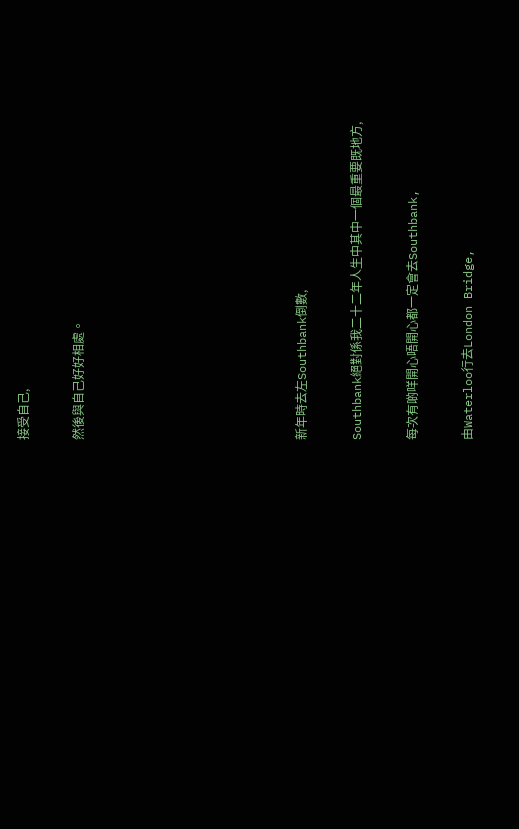接受自己,

然後與自己好好相處。







新年時去左Southbank倒數,

Southbank絕對係我二十二年人生中其中一個最重要既地方,

每次有啲咩開心唔開心都一定會去Southbank,

由Waterloo行去London Bridge,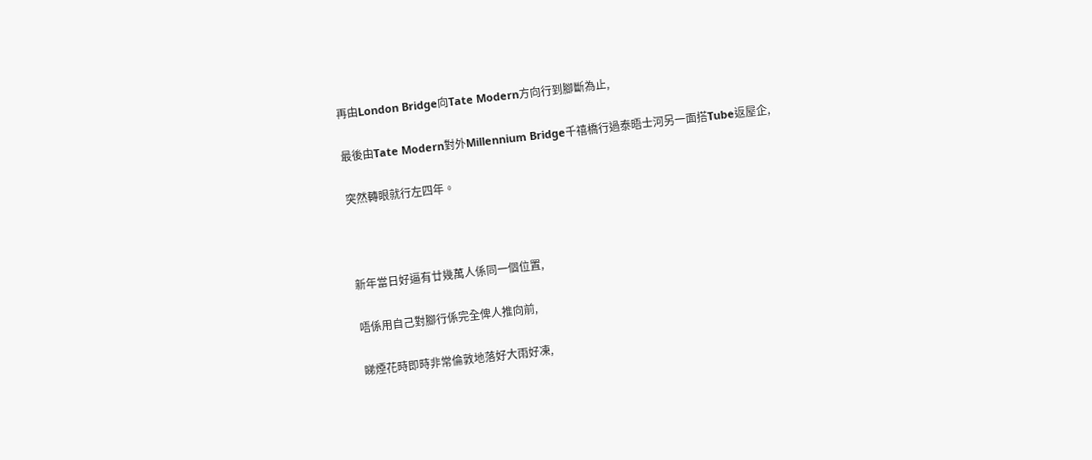再由London Bridge向Tate Modern方向行到腳斷為止,

最後由Tate Modern對外Millennium Bridge千禧橋行過泰晤士河另一面搭Tube返屋企,

突然轉眼就行左四年。



新年當日好逼有廿幾萬人係同一個位置,

唔係用自己對腳行係完全俾人推向前,

睇煙花時即時非常倫敦地落好大雨好凍,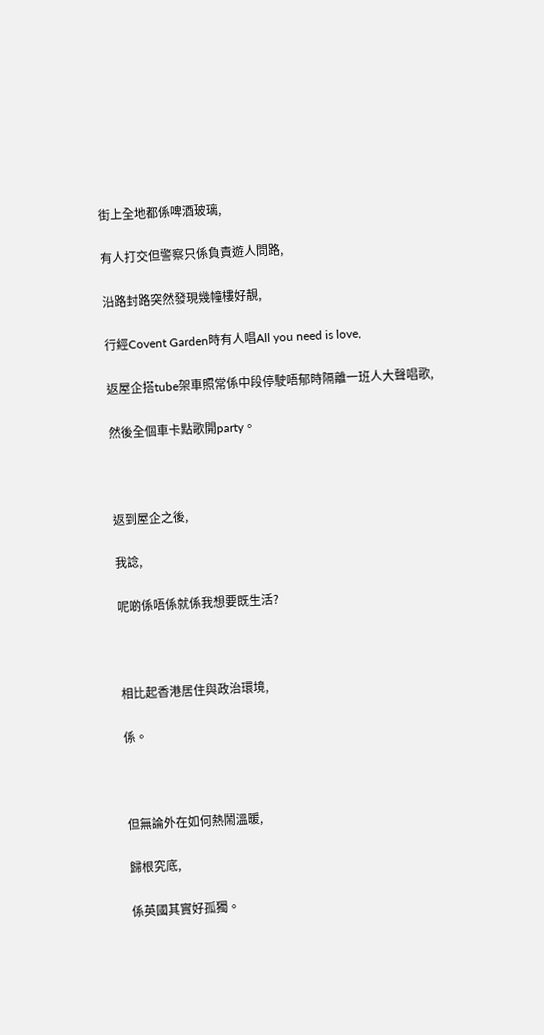街上全地都係啤酒玻璃,

有人打交但警察只係負責遊人問路,

沿路封路突然發現幾幢樓好靚,

行經Covent Garden時有人唱All you need is love,

返屋企搭tube架車照常係中段停駛唔郁時隔離一班人大聲唱歌,

然後全個車卡點歌開party。



返到屋企之後,

我諗,

呢啲係唔係就係我想要既生活?



相比起香港居住與政治環境,

係。



但無論外在如何熱鬧溫暖,

歸根究底,

係英國其實好孤獨。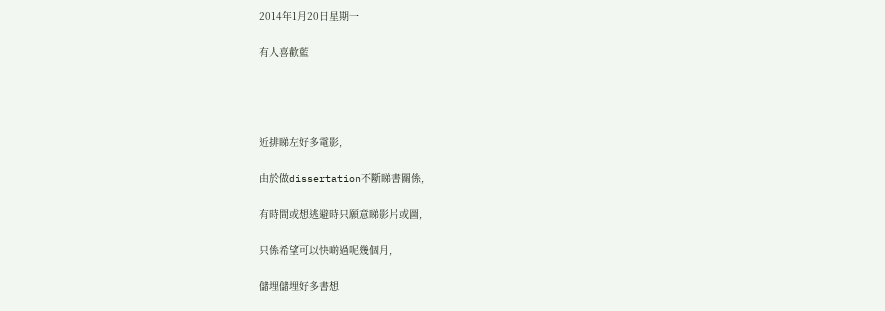2014年1月20日星期一

有人喜歡藍




近排睇左好多電影,

由於做dissertation不斷睇書關係,

有時間或想逃避時只願意睇影片或圖,

只係希望可以快啲過呢幾個月,

儲埋儲埋好多書想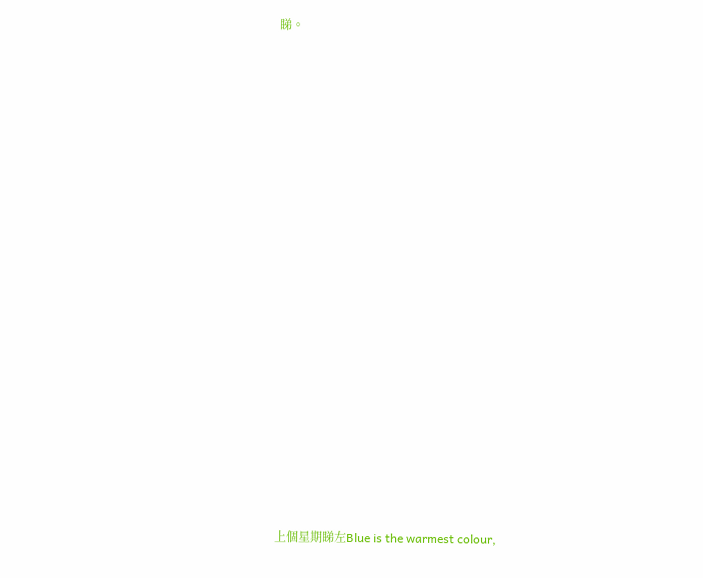睇。



















上個星期睇左Blue is the warmest colour,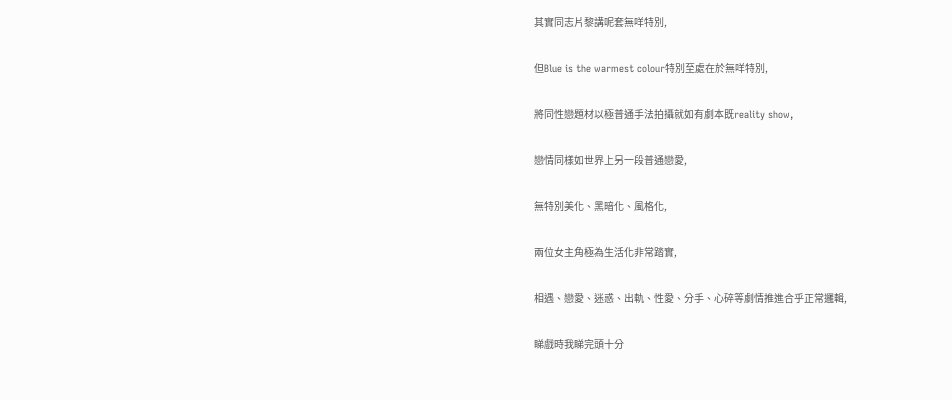其實同志片黎講呢套無咩特別,

但Blue is the warmest colour特別至處在於無咩特別,

將同性戀題材以極普通手法拍攝就如有劇本既reality show,

戀情同樣如世界上另一段普通戀愛,

無特別美化、黑暗化、風格化,

兩位女主角極為生活化非常踏實,

相遇、戀愛、迷惑、出軌、性愛、分手、心碎等劇情推進合乎正常邏輯,

睇戲時我睇完頭十分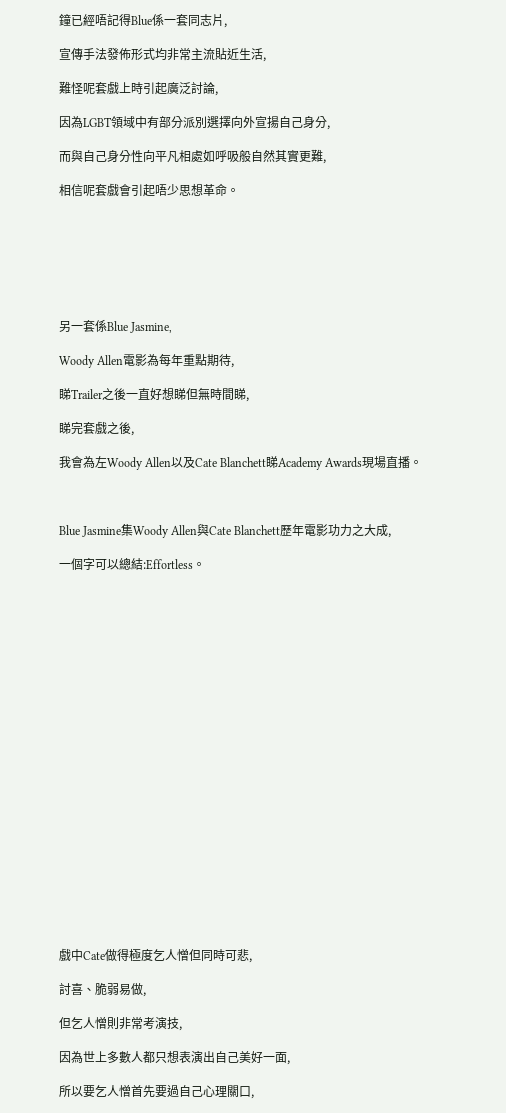鐘已經唔記得Blue係一套同志片,

宣傳手法發佈形式均非常主流貼近生活,

難怪呢套戲上時引起廣泛討論,

因為LGBT領域中有部分派別選擇向外宣揚自己身分,

而與自己身分性向平凡相處如呼吸般自然其實更難,

相信呢套戲會引起唔少思想革命。







另一套係Blue Jasmine,

Woody Allen電影為每年重點期待,

睇Trailer之後一直好想睇但無時間睇,

睇完套戲之後,

我會為左Woody Allen以及Cate Blanchett睇Academy Awards現場直播。



Blue Jasmine集Woody Allen與Cate Blanchett歷年電影功力之大成,

一個字可以總結:Effortless。






















戲中Cate做得極度乞人憎但同時可悲,

討喜、脆弱易做,

但乞人憎則非常考演技,

因為世上多數人都只想表演出自己美好一面,

所以要乞人憎首先要過自己心理關口,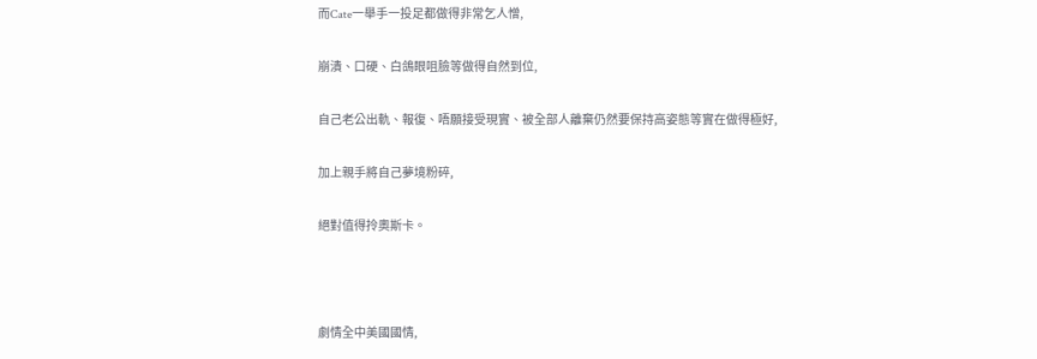而Cate一舉手一投足都做得非常乞人憎,

崩潰、口硬、白鴿眼咀臉等做得自然到位,

自己老公出軌、報復、唔願接受現實、被全部人離棄仍然要保持高姿態等實在做得極好,

加上親手將自己夢境粉碎,

絕對值得拎奧斯卡。



劇情全中美國國情,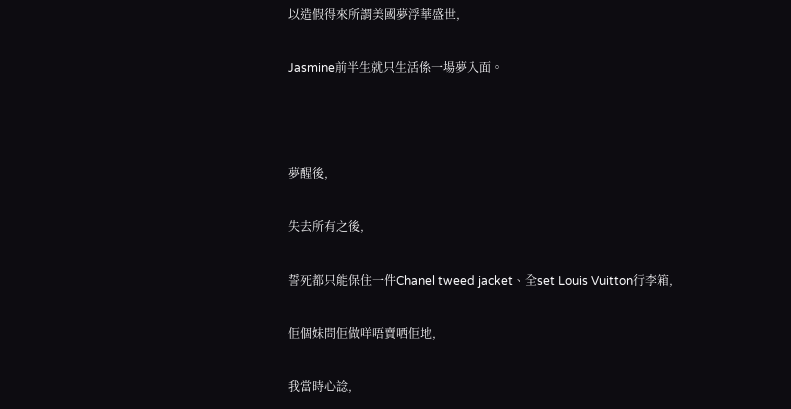以造假得來所謂美國夢浮華盛世,

Jasmine前半生就只生活係一場夢入面。



夢醒後,

失去所有之後,

誓死都只能保住一件Chanel tweed jacket、全set Louis Vuitton行李箱,

佢個妹問佢做咩唔賣哂佢地,

我當時心諗,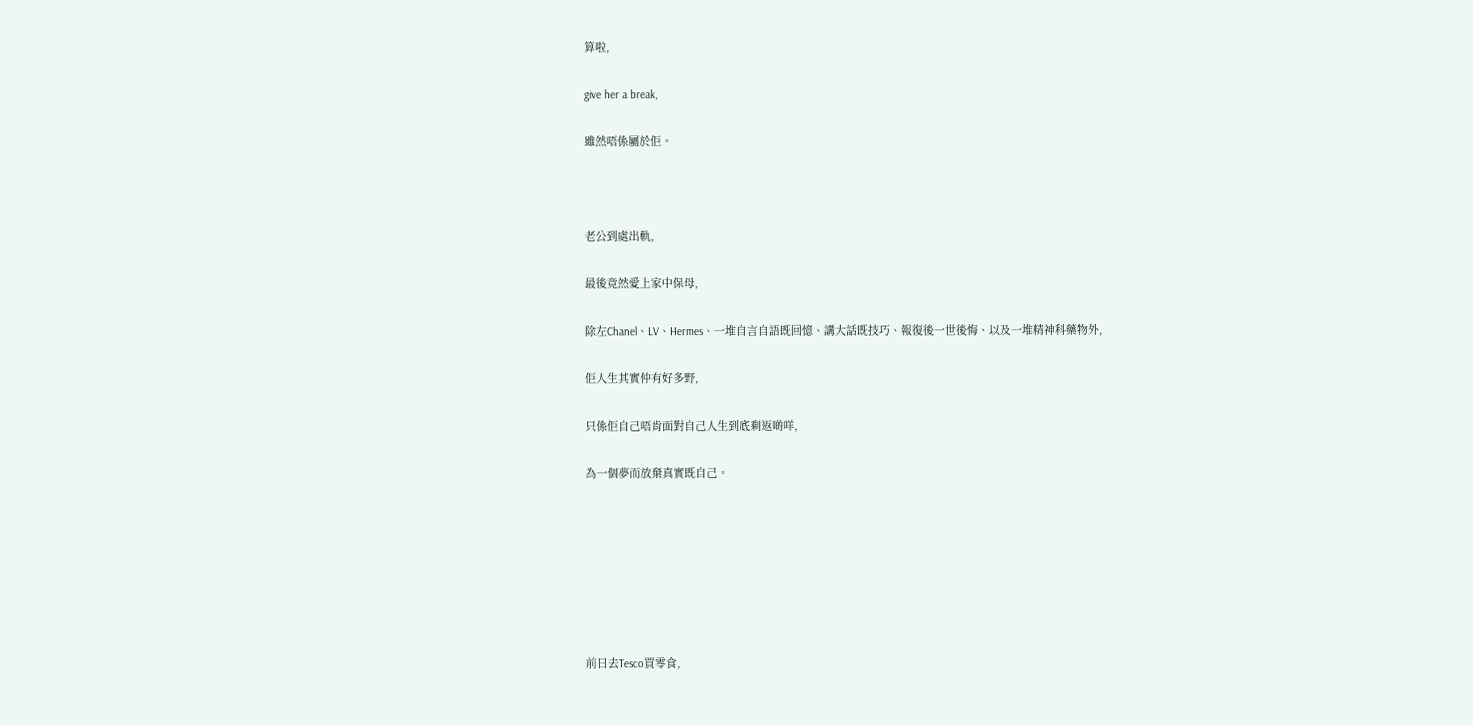算啦,

give her a break,

雖然唔係屬於佢。



老公到處出軌,

最後竟然愛上家中保母,

除左Chanel、LV、Hermes、一堆自言自語既回憶、講大話既技巧、報復後一世後悔、以及一堆精神科藥物外,

佢人生其實仲有好多野,

只係佢自己唔肯面對自己人生到底剩返啲咩,

為一個夢而放棄真實既自己。







前日去Tesco買零食,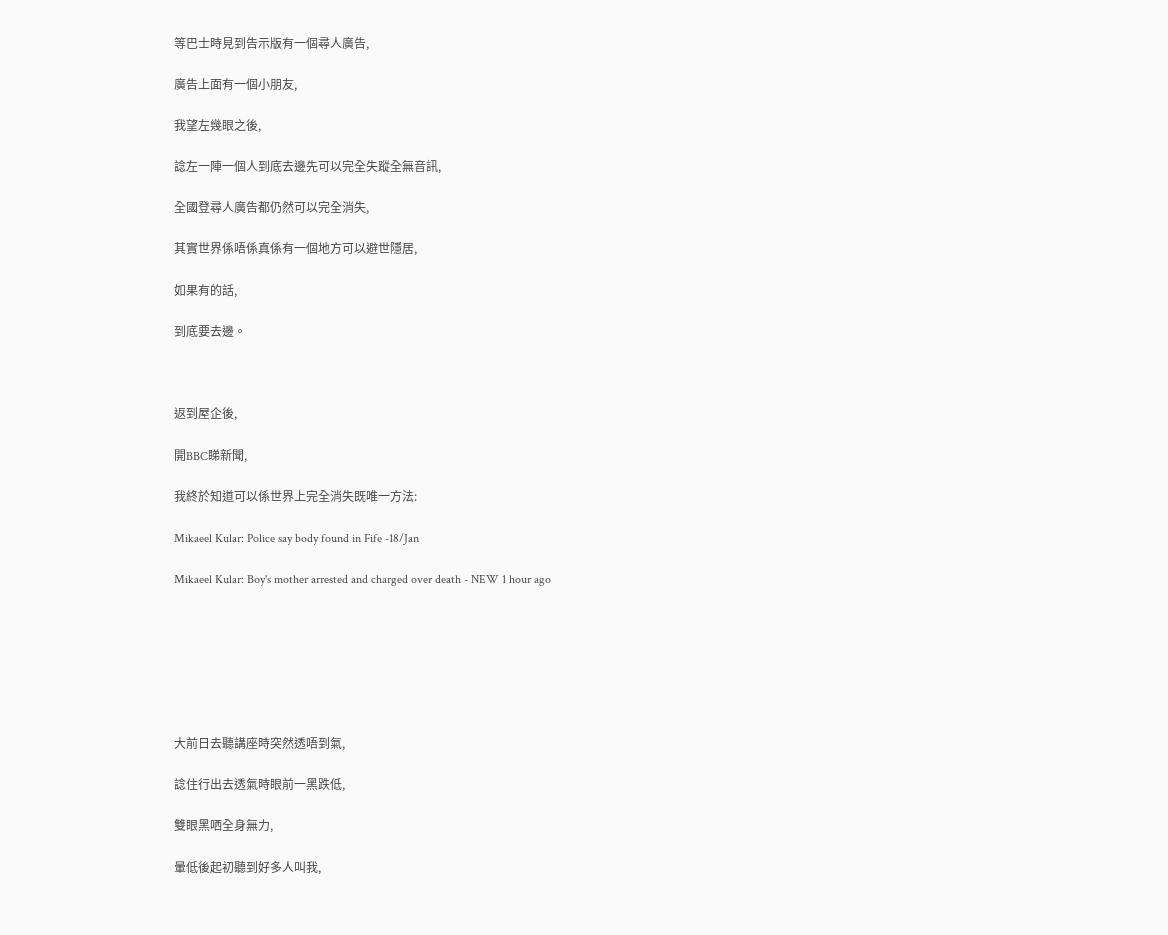等巴士時見到告示版有一個尋人廣告,

廣告上面有一個小朋友,

我望左幾眼之後,

諗左一陣一個人到底去邊先可以完全失蹤全無音訊,

全國登尋人廣告都仍然可以完全消失,

其實世界係唔係真係有一個地方可以避世隱居,

如果有的話,

到底要去邊。



返到屋企後,

開BBC睇新聞,

我終於知道可以係世界上完全消失既唯一方法:

Mikaeel Kular: Police say body found in Fife -18/Jan

Mikaeel Kular: Boy's mother arrested and charged over death - NEW 1 hour ago







大前日去聽講座時突然透唔到氣,

諗住行出去透氣時眼前一黑跌低,

雙眼黑哂全身無力,

暈低後起初聽到好多人叫我,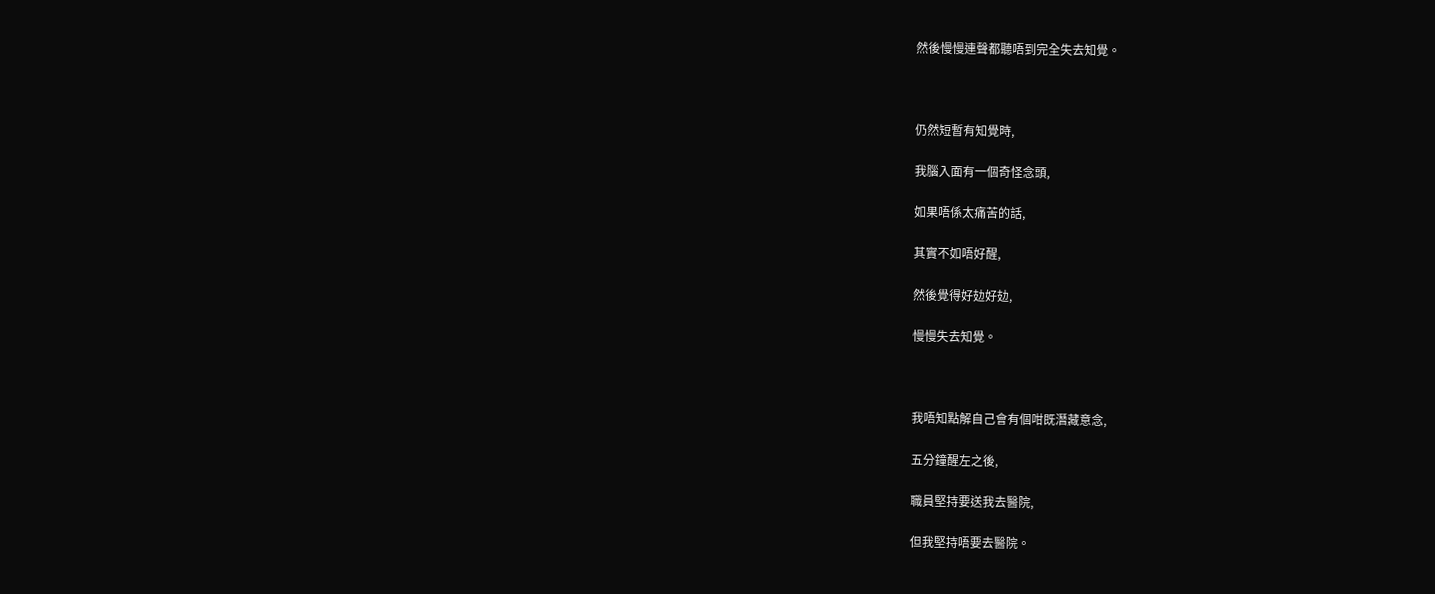然後慢慢連聲都聽唔到完全失去知覺。



仍然短暫有知覺時,

我腦入面有一個奇怪念頭,

如果唔係太痛苦的話,

其實不如唔好醒,

然後覺得好攰好攰,

慢慢失去知覺。



我唔知點解自己會有個咁既潛藏意念,

五分鐘醒左之後,

職員堅持要送我去醫院,

但我堅持唔要去醫院。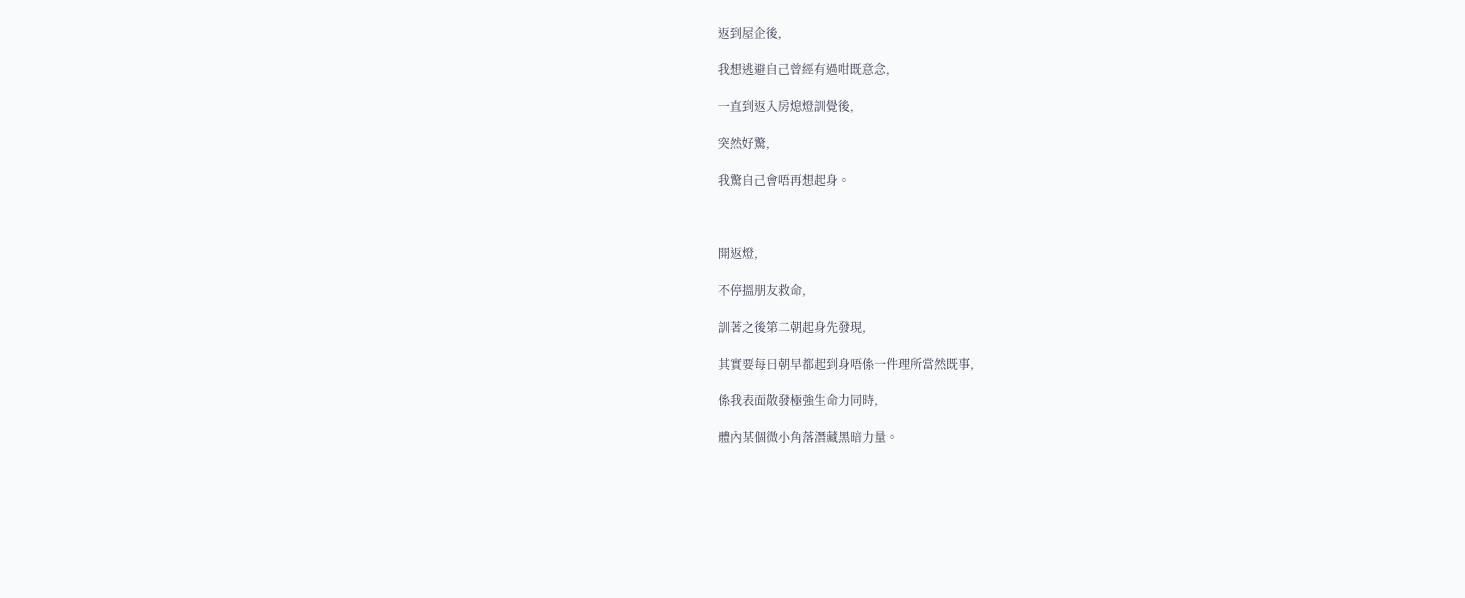返到屋企後,

我想逃避自己曾經有過咁既意念,

一直到返入房熄燈訓覺後,

突然好驚,

我驚自己會唔再想起身。



開返燈,

不停搵朋友救命,

訓著之後第二朝起身先發現,

其實要每日朝早都起到身唔係一件理所當然既事,

係我表面散發極強生命力同時,

體內某個微小角落潛藏黑暗力量。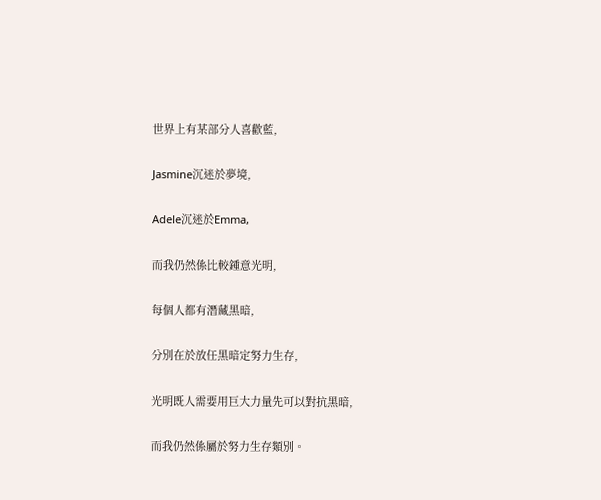世界上有某部分人喜歡藍,

Jasmine沉迷於夢境,

Adele沉迷於Emma,

而我仍然係比較鍾意光明,

每個人都有潛藏黑暗,

分別在於放任黑暗定努力生存,

光明既人需要用巨大力量先可以對抗黑暗,

而我仍然係屬於努力生存類別。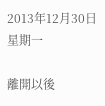2013年12月30日星期一

離開以後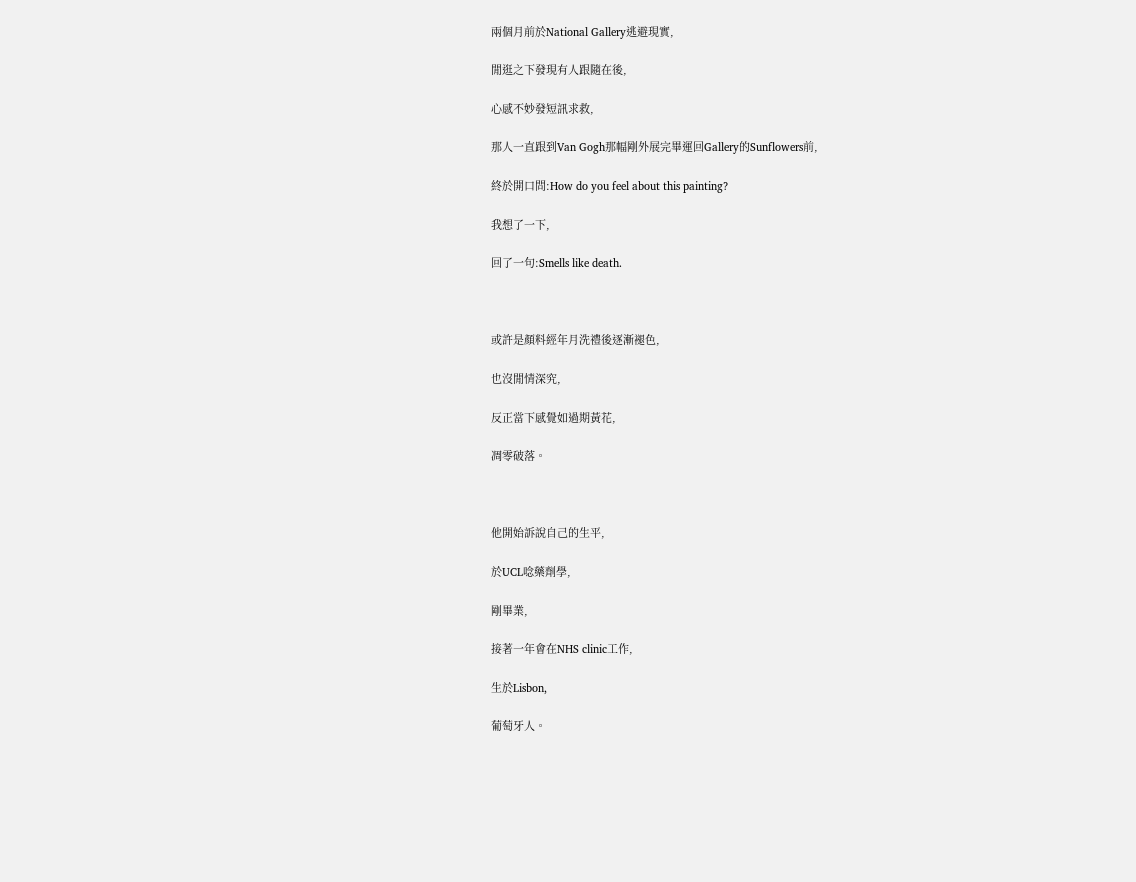兩個月前於National Gallery逃避現實,

閒逛之下發現有人跟隨在後,

心感不妙發短訊求救,

那人一直跟到Van Gogh那幅剛外展完畢運回Gallery的Sunflowers前,

終於開口問:How do you feel about this painting?

我想了一下,

回了一句:Smells like death.



或許是顏料經年月洗禮後逐漸褪色,

也沒閒情深究,

反正當下感覺如過期黃花,

凋零破落。



他開始訴說自己的生平,

於UCL唸藥劑學,

剛畢業,

接著一年會在NHS clinic工作,

生於Lisbon,

葡萄牙人。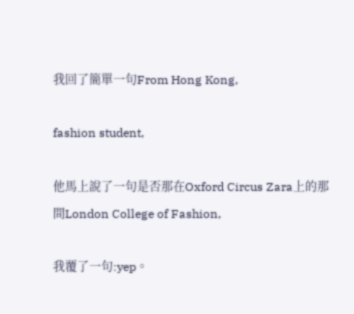我回了簡單一句From Hong Kong,

fashion student,

他馬上說了一句是否那在Oxford Circus Zara上的那間London College of Fashion,

我覆了一句:yep。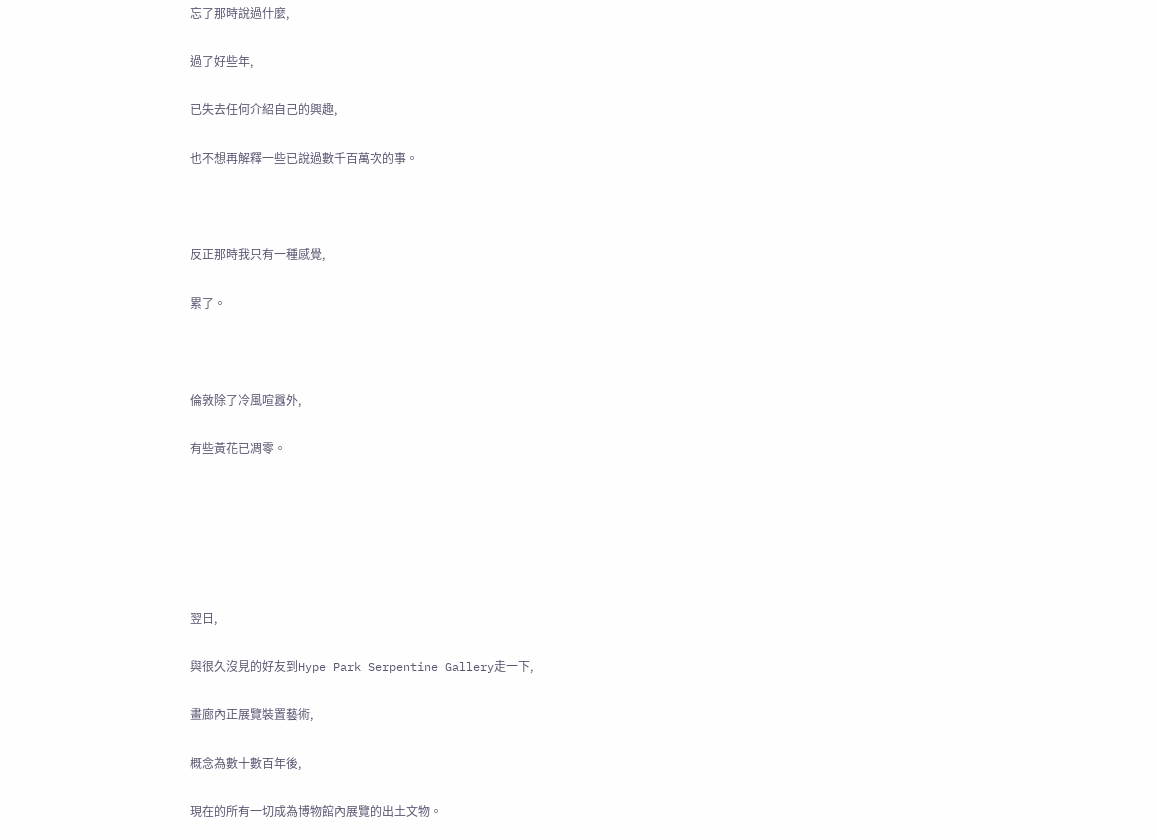忘了那時說過什麼,

過了好些年,

已失去任何介紹自己的興趣,

也不想再解釋一些已說過數千百萬次的事。



反正那時我只有一種感覺,

累了。



倫敦除了冷風喧囂外,

有些黃花已凋零。






翌日,

與很久沒見的好友到Hype Park Serpentine Gallery走一下,

畫廊內正展覽裝置藝術,

概念為數十數百年後,

現在的所有一切成為博物館內展覽的出土文物。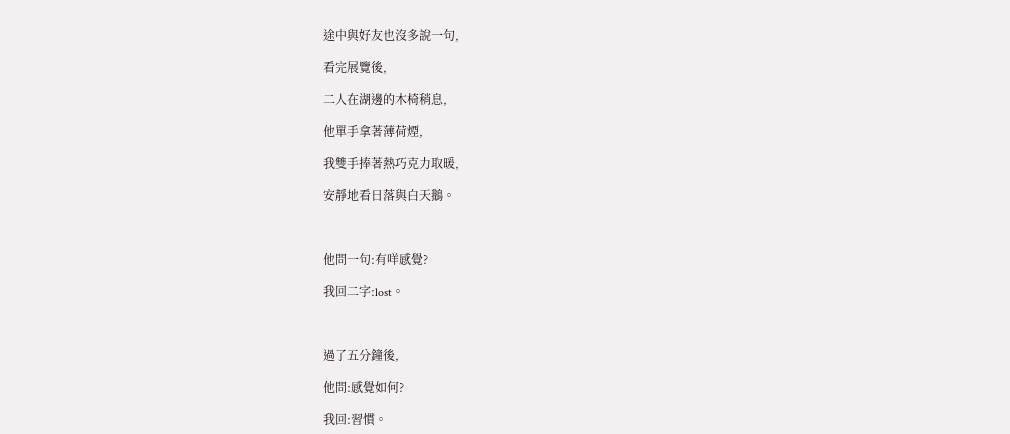途中與好友也沒多說一句,

看完展覽後,

二人在湖邊的木椅稍息,

他單手拿著薄荷煙,

我雙手捧著熱巧克力取暖,

安靜地看日落與白天鵝。



他問一句:有咩感覺?

我回二字:lost。



過了五分鐘後,

他問:感覺如何?

我回:習慣。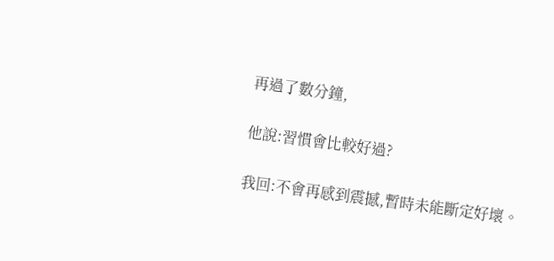再過了數分鐘,

他說:習慣會比較好過?

我回:不會再感到震撼,暫時未能斷定好壞。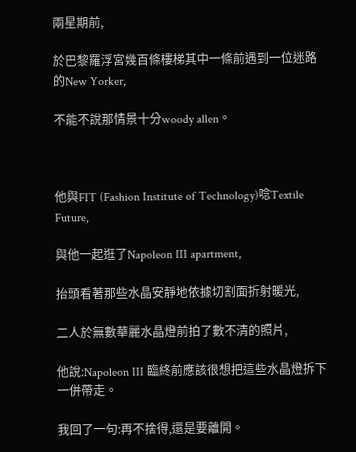兩星期前,

於巴黎羅浮宮幾百條樓梯其中一條前遇到一位迷路的New Yorker,

不能不說那情景十分woody allen。



他與FIT (Fashion Institute of Technology)唸Textile Future,

與他一起逛了Napoleon III apartment,

抬頭看著那些水晶安靜地依據切割面折射暖光,

二人於無數華麗水晶燈前拍了數不清的照片,

他說:Napoleon III 臨終前應該很想把這些水晶燈拆下一併帶走。

我回了一句:再不捨得,還是要離開。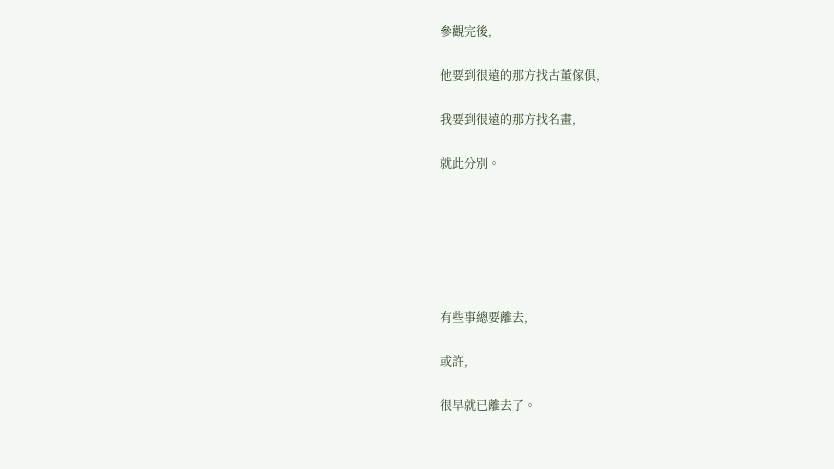參觀完後,

他要到很遠的那方找古董傢俱,

我要到很遠的那方找名畫,

就此分別。






有些事總要離去,

或許,

很早就已離去了。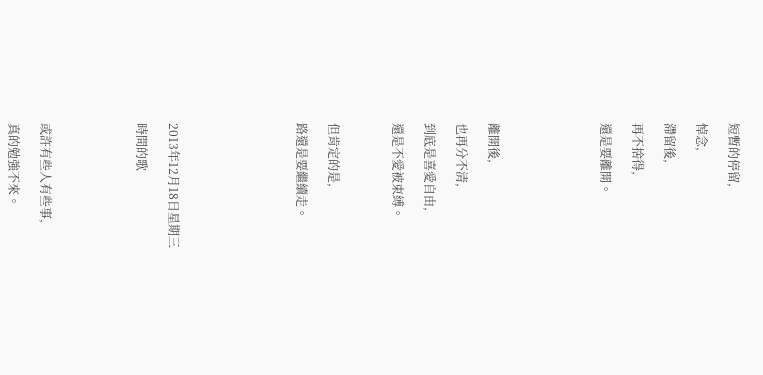短暫的停留,

悼念,

滯留後,

再不捨得,

還是要離開。






離開後,

也再分不清,

到底是喜愛自由,

還是不愛被束縛。



但肯定的是,

路還是要繼續走。







2013年12月18日星期三

時間的歌





或許有些人有些事,

真的勉強不來。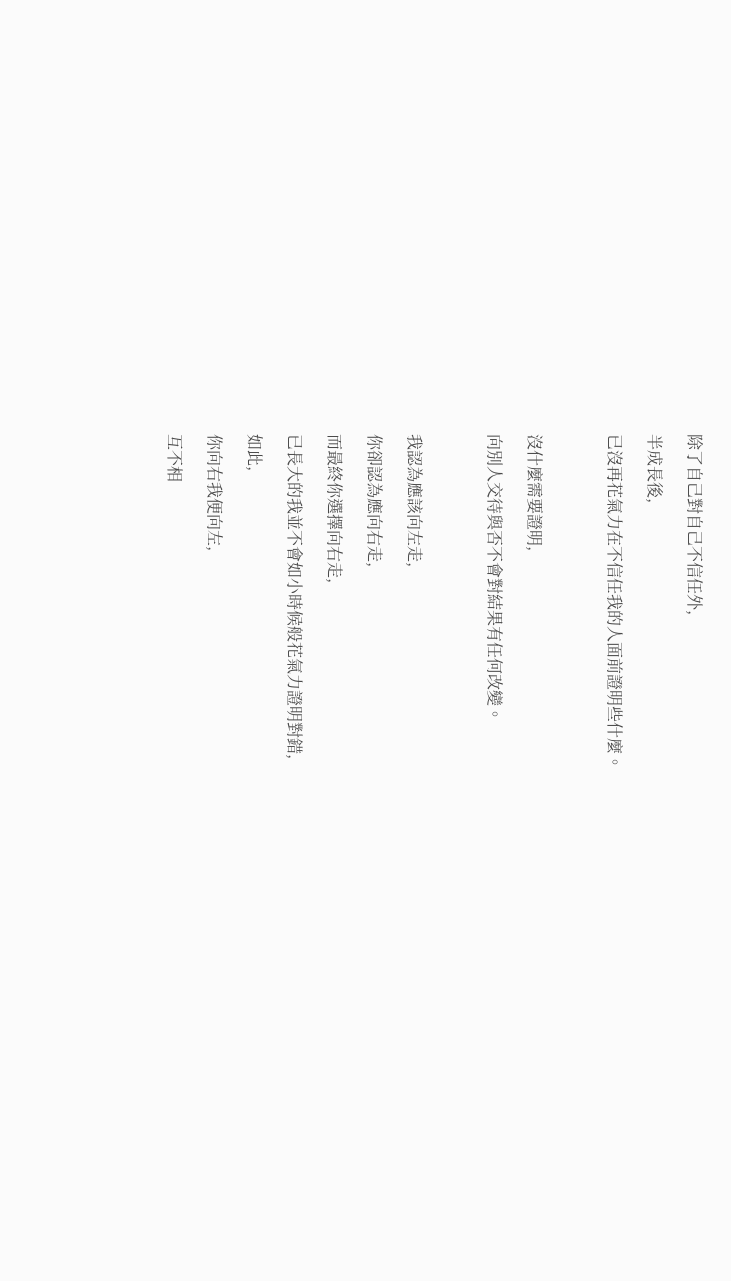除了自己對自己不信任外,

半成長後,

已沒再花氣力在不信任我的人面前證明些什麼。



沒什麼需要證明,

向別人交待與否不會對結果有任何改變。



我認為應該向左走,

你卻認為應向右走,

而最終你選擇向右走,

已長大的我並不會如小時候般花氣力證明對錯,

如此,

你向右我便向左,

互不相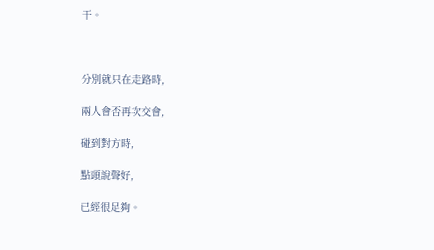干。



分別就只在走路時,

兩人會否再次交會,

碰到對方時,

點頭說聲好,

已經很足夠。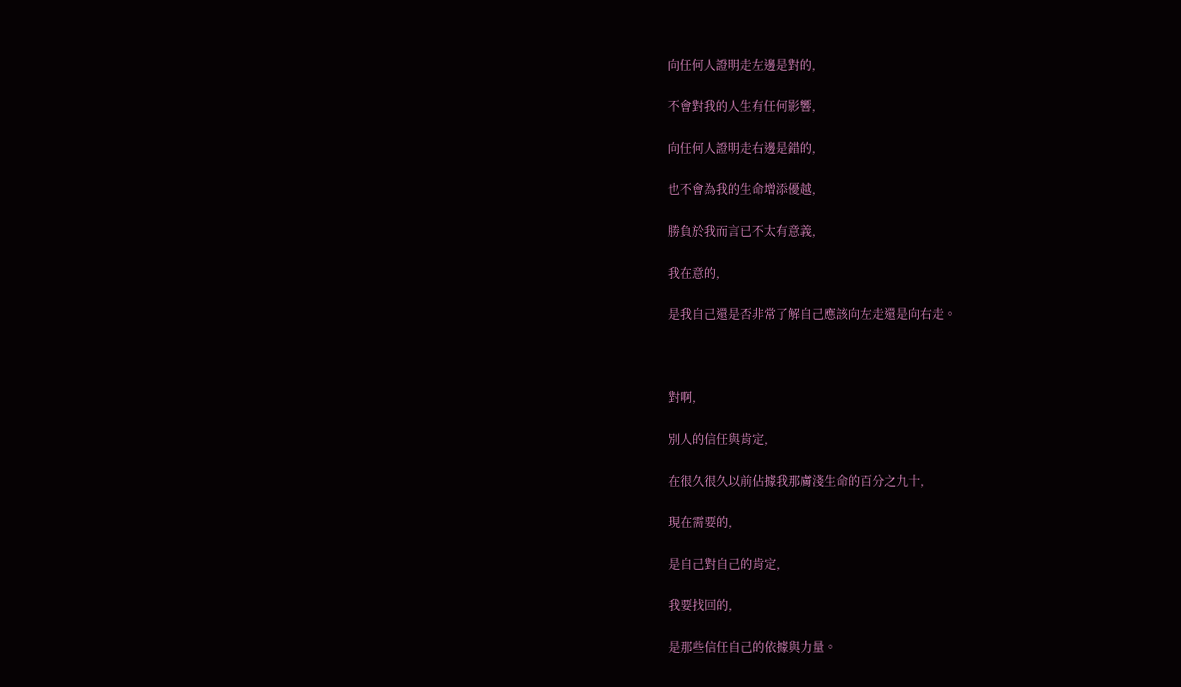向任何人證明走左邊是對的,

不會對我的人生有任何影響,

向任何人證明走右邊是錯的,

也不會為我的生命增添優越,

勝負於我而言已不太有意義,

我在意的,

是我自己還是否非常了解自己應該向左走還是向右走。



對啊,

別人的信任與肯定,

在很久很久以前佔據我那膚淺生命的百分之九十,

現在需要的,

是自己對自己的肯定,

我要找回的,

是那些信任自己的依據與力量。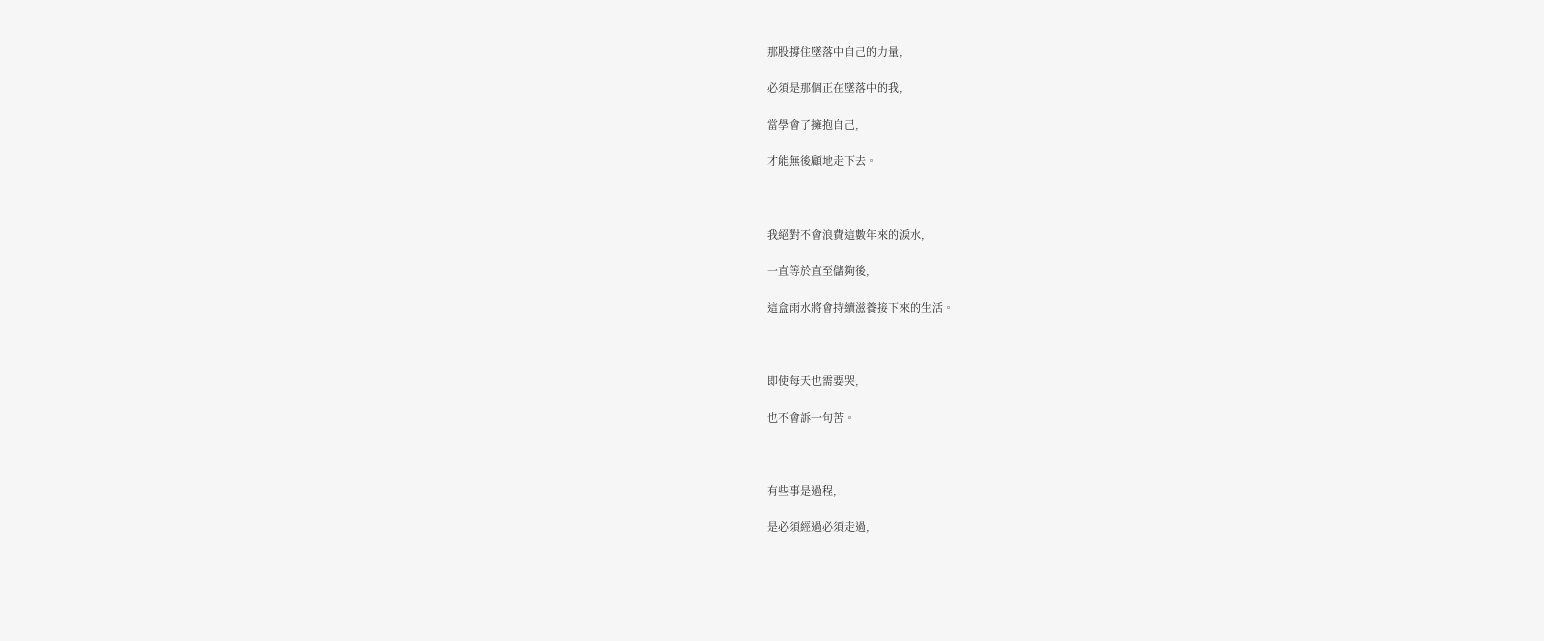那股撐住墜落中自己的力量,

必須是那個正在墜落中的我,

當學會了擁抱自己,

才能無後顧地走下去。



我絕對不會浪費這數年來的淚水,

一直等於直至儲夠後,

這盒雨水將會持續滋養接下來的生活。



即使每天也需要哭,

也不會訴一句苦。



有些事是過程,

是必須經過必須走過,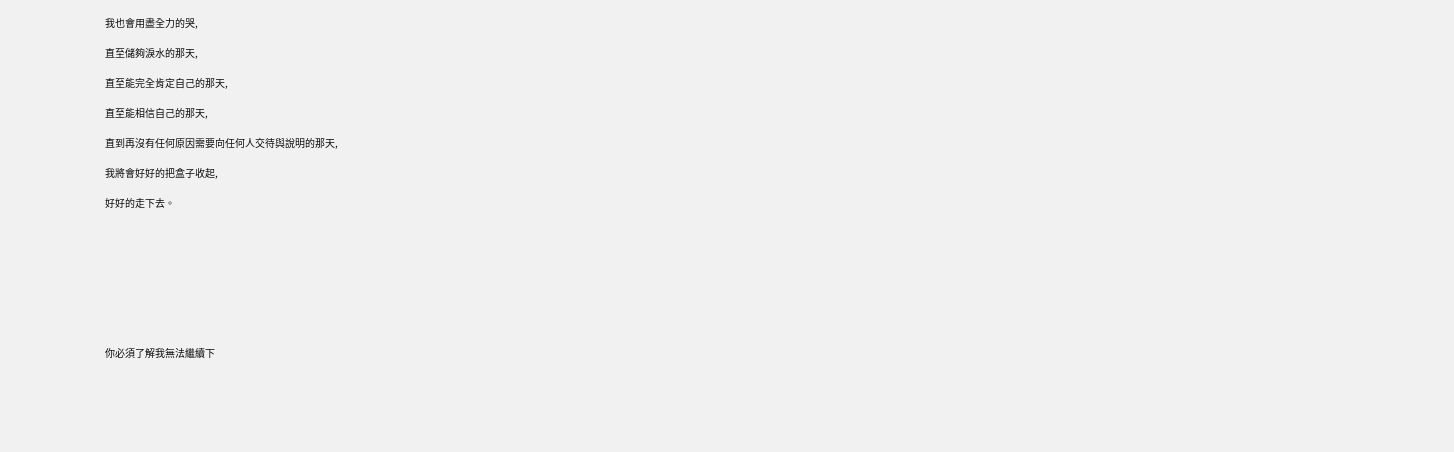我也會用盡全力的哭,

直至儲夠淚水的那天,

直至能完全肯定自己的那天,

直至能相信自己的那天,

直到再沒有任何原因需要向任何人交待與說明的那天,

我將會好好的把盒子收起,

好好的走下去。









你必須了解我無法繼續下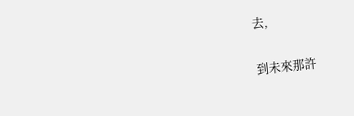去,

到未來那許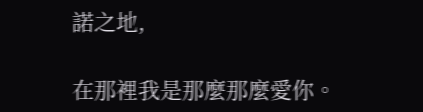諾之地,

在那裡我是那麼那麼愛你。